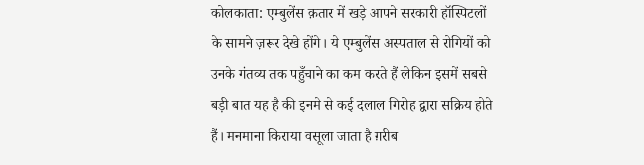कोलकाता: एम्बुलेंस क़तार में खड़े आपने सरकारी हॉस्पिटलों के सामने ज़रूर देखे होंगे। ये एम्बुलेंस अस्पताल से रोगियों को उनके गंतव्य तक पहुँचाने का कम करते हैं लेकिन इसमें सबसे बड़ी बात यह है की इनमे से कई दलाल गिरोह द्वारा सक्रिय होते हैं। मनमाना किराया वसूला जाता है ग़रीब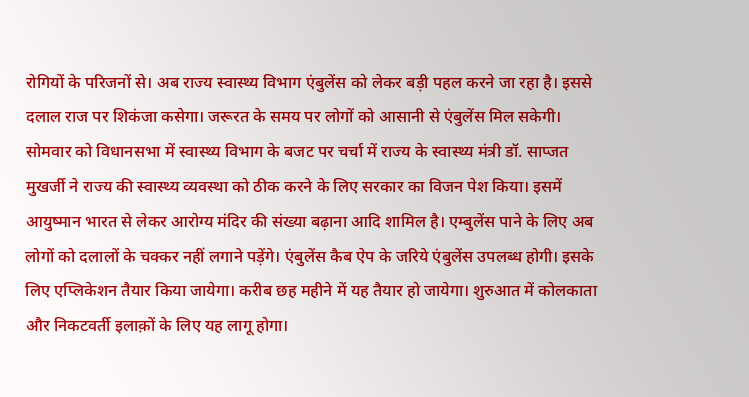रोगियों के परिजनों से। अब राज्य स्वास्थ्य विभाग एंबुलेंस को लेकर बड़ी पहल करने जा रहा है। इससे दलाल राज पर शिकंजा कसेगा। जरूरत के समय पर लोगों को आसानी से एंबुलेंस मिल सकेगी। सोमवार को विधानसभा में स्वास्थ्य विभाग के बजट पर चर्चा में राज्य के स्वास्थ्य मंत्री डॉ. साप्जत मुखर्जी ने राज्य की स्वास्थ्य व्यवस्था को ठीक करने के लिए सरकार का विजन पेश किया। इसमें आयुष्मान भारत से लेकर आरोग्य मंदिर की संख्या बढ़ाना आदि शामिल है। एम्बुलेंस पाने के लिए अब लोगों को दलालों के चक्कर नहीं लगाने पड़ेंगे। एंबुलेंस कैब ऐप के जरिये एंबुलेंस उपलब्ध होगी। इसके लिए एप्लिकेशन तैयार किया जायेगा। करीब छह महीने में यह तैयार हो जायेगा। शुरुआत में कोलकाता और निकटवर्ती इलाक़ों के लिए यह लागू होगा।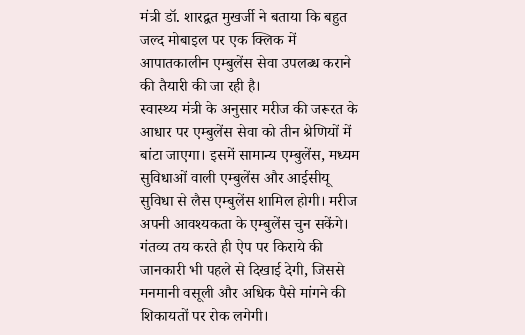मंत्री डॉ. शारद्वत मुखर्जी ने बताया कि बहुत जल्द मोबाइल पर एक क्लिक में आपातकालीन एम्बुलेंस सेवा उपलब्ध कराने की तैयारी की जा रही है।
स्वास्थ्य मंत्री के अनुसार मरीज की जरूरत के आधार पर एम्बुलेंस सेवा को तीन श्रेणियों में बांटा जाएगा। इसमें सामान्य एम्बुलेंस, मध्यम सुविधाओं वाली एम्बुलेंस और आईसीयू सुविधा से लैस एम्बुलेंस शामिल होगी। मरीज अपनी आवश्यकता के एम्बुलेंस चुन सकेंगे। गंतव्य तय करते ही ऐप पर किराये की जानकारी भी पहले से दिखाई देगी, जिससे मनमानी वसूली और अधिक पैसे मांगने की शिकायतों पर रोक लगेगी।